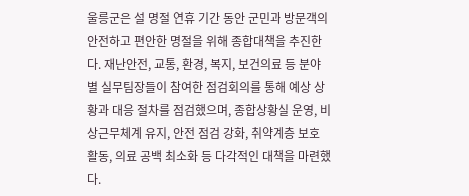울릉군은 설 명절 연휴 기간 동안 군민과 방문객의 안전하고 편안한 명절을 위해 종합대책을 추진한다. 재난안전, 교통, 환경, 복지, 보건의료 등 분야별 실무팀장들이 참여한 점검회의를 통해 예상 상황과 대응 절차를 점검했으며, 종합상황실 운영, 비상근무체계 유지, 안전 점검 강화, 취약계층 보호 활동, 의료 공백 최소화 등 다각적인 대책을 마련했다.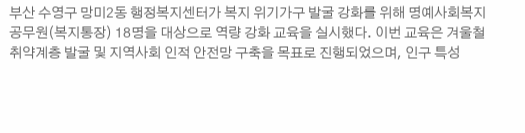부산 수영구 망미2동 행정복지센터가 복지 위기가구 발굴 강화를 위해 명예사회복지공무원(복지통장) 18명을 대상으로 역량 강화 교육을 실시했다. 이번 교육은 겨울철 취약계층 발굴 및 지역사회 인적 안전망 구축을 목표로 진행되었으며, 인구 특성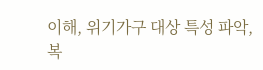이해, 위기가구 대상 특성 파악, 복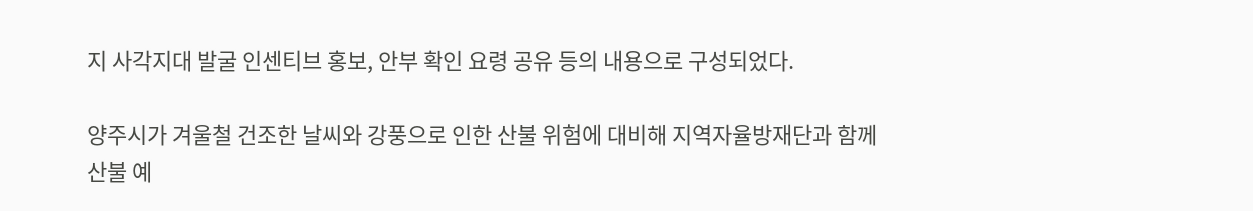지 사각지대 발굴 인센티브 홍보, 안부 확인 요령 공유 등의 내용으로 구성되었다.

양주시가 겨울철 건조한 날씨와 강풍으로 인한 산불 위험에 대비해 지역자율방재단과 함께 산불 예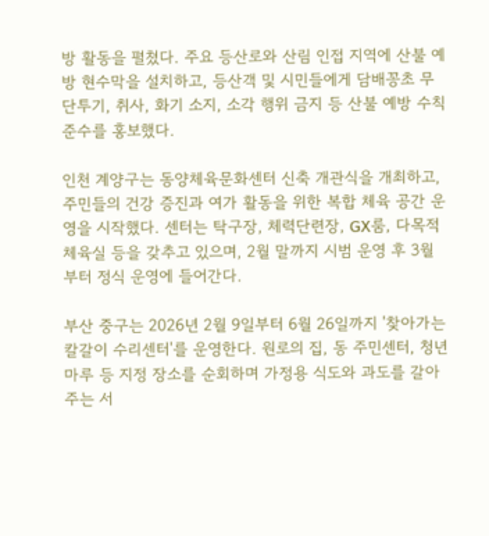방 활동을 펼쳤다. 주요 등산로와 산림 인접 지역에 산불 예방 현수막을 설치하고, 등산객 및 시민들에게 담배꽁초 무단투기, 취사, 화기 소지, 소각 행위 금지 등 산불 예방 수칙 준수를 홍보했다.

인천 계양구는 동양체육문화센터 신축 개관식을 개최하고, 주민들의 건강 증진과 여가 활동을 위한 복합 체육 공간 운영을 시작했다. 센터는 탁구장, 체력단련장, GX룸, 다목적체육실 등을 갖추고 있으며, 2월 말까지 시범 운영 후 3월부터 정식 운영에 들어간다.

부산 중구는 2026년 2월 9일부터 6월 26일까지 '찾아가는 칼갈이 수리센터'를 운영한다. 원로의 집, 동 주민센터, 청년마루 등 지정 장소를 순회하며 가정용 식도와 과도를 갈아주는 서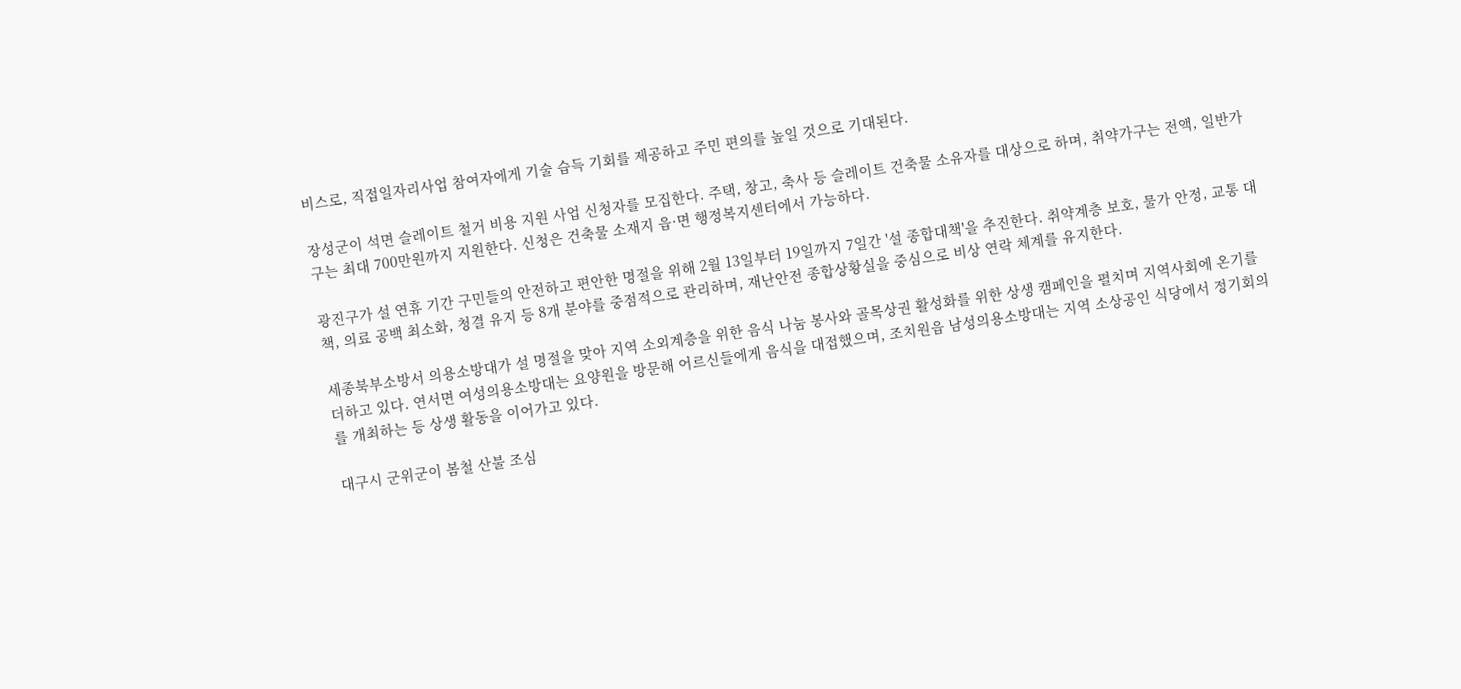비스로, 직접일자리사업 참여자에게 기술 습득 기회를 제공하고 주민 편의를 높일 것으로 기대된다.

장성군이 석면 슬레이트 철거 비용 지원 사업 신청자를 모집한다. 주택, 창고, 축사 등 슬레이트 건축물 소유자를 대상으로 하며, 취약가구는 전액, 일반가구는 최대 700만원까지 지원한다. 신청은 건축물 소재지 읍·면 행정복지센터에서 가능하다.

광진구가 설 연휴 기간 구민들의 안전하고 편안한 명절을 위해 2월 13일부터 19일까지 7일간 '설 종합대책'을 추진한다. 취약계층 보호, 물가 안정, 교통 대책, 의료 공백 최소화, 청결 유지 등 8개 분야를 중점적으로 관리하며, 재난안전 종합상황실을 중심으로 비상 연락 체계를 유지한다.

세종북부소방서 의용소방대가 설 명절을 맞아 지역 소외계층을 위한 음식 나눔 봉사와 골목상권 활성화를 위한 상생 캠페인을 펼치며 지역사회에 온기를 더하고 있다. 연서면 여성의용소방대는 요양원을 방문해 어르신들에게 음식을 대접했으며, 조치원읍 남성의용소방대는 지역 소상공인 식당에서 정기회의를 개최하는 등 상생 활동을 이어가고 있다.

대구시 군위군이 봄철 산불 조심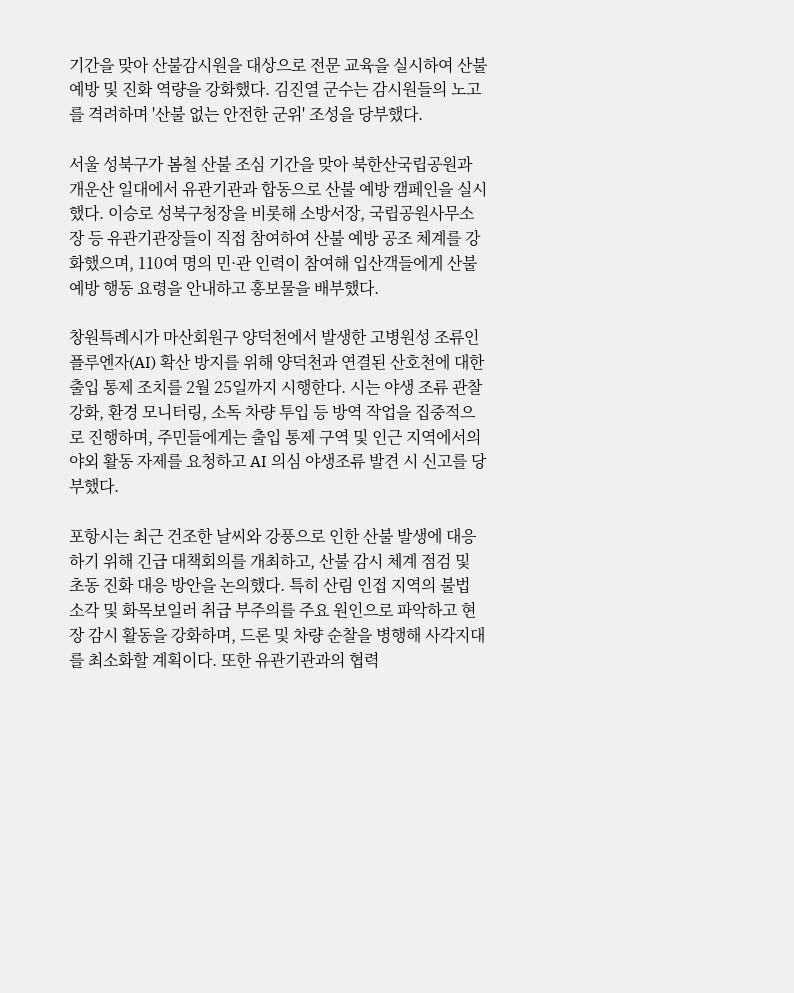기간을 맞아 산불감시원을 대상으로 전문 교육을 실시하여 산불 예방 및 진화 역량을 강화했다. 김진열 군수는 감시원들의 노고를 격려하며 '산불 없는 안전한 군위' 조성을 당부했다.

서울 성북구가 봄철 산불 조심 기간을 맞아 북한산국립공원과 개운산 일대에서 유관기관과 합동으로 산불 예방 캠페인을 실시했다. 이승로 성북구청장을 비롯해 소방서장, 국립공원사무소장 등 유관기관장들이 직접 참여하여 산불 예방 공조 체계를 강화했으며, 110여 명의 민·관 인력이 참여해 입산객들에게 산불 예방 행동 요령을 안내하고 홍보물을 배부했다.

창원특례시가 마산회원구 양덕천에서 발생한 고병원성 조류인플루엔자(AI) 확산 방지를 위해 양덕천과 연결된 산호천에 대한 출입 통제 조치를 2월 25일까지 시행한다. 시는 야생 조류 관찰 강화, 환경 모니터링, 소독 차량 투입 등 방역 작업을 집중적으로 진행하며, 주민들에게는 출입 통제 구역 및 인근 지역에서의 야외 활동 자제를 요청하고 AI 의심 야생조류 발견 시 신고를 당부했다.

포항시는 최근 건조한 날씨와 강풍으로 인한 산불 발생에 대응하기 위해 긴급 대책회의를 개최하고, 산불 감시 체계 점검 및 초동 진화 대응 방안을 논의했다. 특히 산림 인접 지역의 불법 소각 및 화목보일러 취급 부주의를 주요 원인으로 파악하고 현장 감시 활동을 강화하며, 드론 및 차량 순찰을 병행해 사각지대를 최소화할 계획이다. 또한 유관기관과의 협력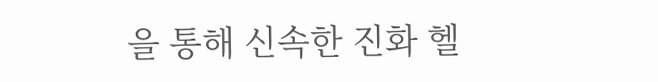을 통해 신속한 진화 헬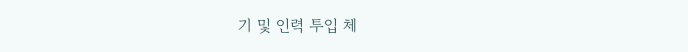기 및 인력 투입 체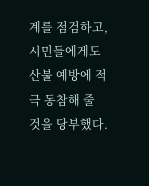계를 점검하고, 시민들에게도 산불 예방에 적극 동참해 줄 것을 당부했다.